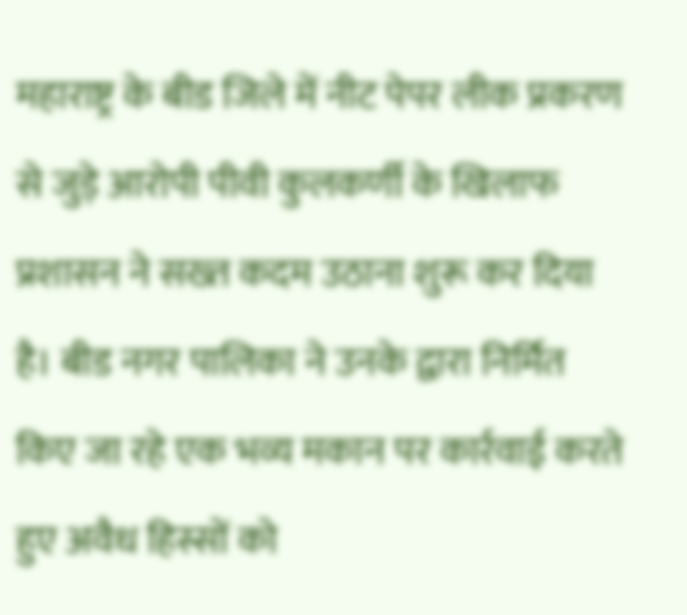महाराष्ट्र के बीड जिले में नीट पेपर लीक प्रकरण से जुड़े आरोपी पीवी कुलकर्णी के खिलाफ प्रशासन ने सख्त कदम उठाना शुरू कर दिया है। बीड नगर पालिका ने उनके द्वारा निर्मित किए जा रहे एक भव्य मकान पर कार्रवाई करते हुए अवैध हिस्सों को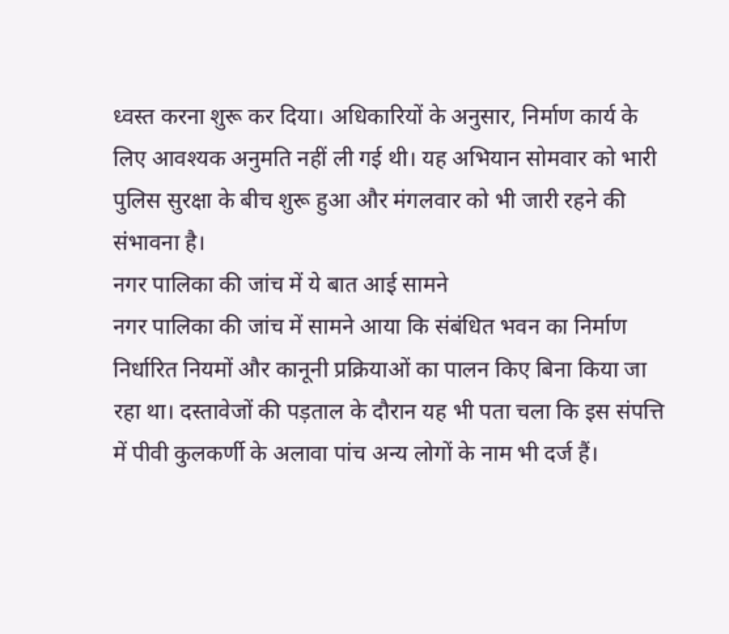ध्वस्त करना शुरू कर दिया। अधिकारियों के अनुसार, निर्माण कार्य के लिए आवश्यक अनुमति नहीं ली गई थी। यह अभियान सोमवार को भारी पुलिस सुरक्षा के बीच शुरू हुआ और मंगलवार को भी जारी रहने की संभावना है।
नगर पालिका की जांच में ये बात आई सामने
नगर पालिका की जांच में सामने आया कि संबंधित भवन का निर्माण निर्धारित नियमों और कानूनी प्रक्रियाओं का पालन किए बिना किया जा रहा था। दस्तावेजों की पड़ताल के दौरान यह भी पता चला कि इस संपत्ति में पीवी कुलकर्णी के अलावा पांच अन्य लोगों के नाम भी दर्ज हैं।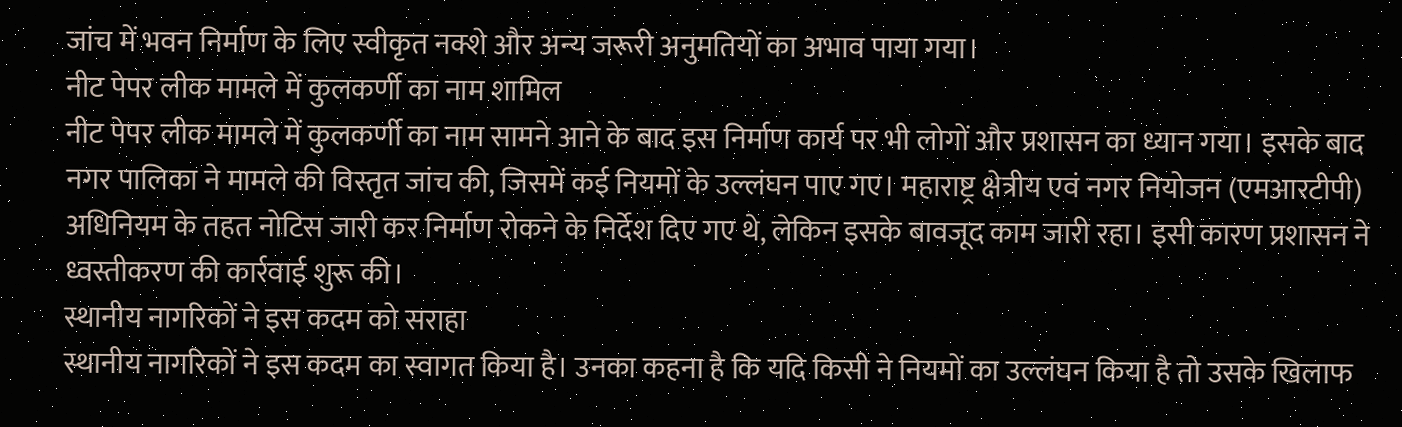जांच में भवन निर्माण के लिए स्वीकृत नक्शे और अन्य जरूरी अनुमतियों का अभाव पाया गया।
नीट पेपर लीक मामले में कुलकर्णी का नाम शामिल
नीट पेपर लीक मामले में कुलकर्णी का नाम सामने आने के बाद इस निर्माण कार्य पर भी लोगों और प्रशासन का ध्यान गया। इसके बाद नगर पालिका ने मामले की विस्तृत जांच की, जिसमें कई नियमों के उल्लंघन पाए गए। महाराष्ट्र क्षेत्रीय एवं नगर नियोजन (एमआरटीपी) अधिनियम के तहत नोटिस जारी कर निर्माण रोकने के निर्देश दिए गए थे, लेकिन इसके बावजूद काम जारी रहा। इसी कारण प्रशासन ने ध्वस्तीकरण की कार्रवाई शुरू की।
स्थानीय नागरिकों ने इस कदम को सराहा
स्थानीय नागरिकों ने इस कदम का स्वागत किया है। उनका कहना है कि यदि किसी ने नियमों का उल्लंघन किया है तो उसके खिलाफ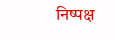निष्पक्ष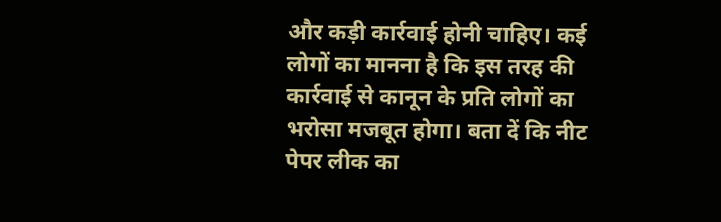और कड़ी कार्रवाई होनी चाहिए। कई लोगों का मानना है कि इस तरह की कार्रवाई से कानून के प्रति लोगों का भरोसा मजबूत होगा। बता दें कि नीट पेपर लीक का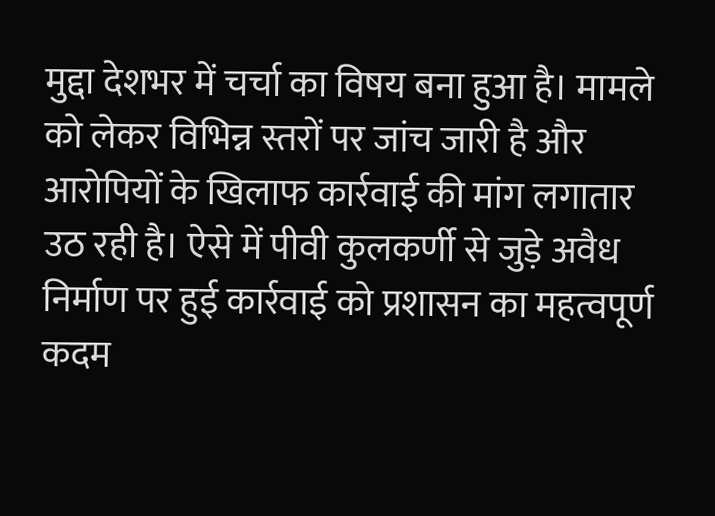मुद्दा देशभर में चर्चा का विषय बना हुआ है। मामले को लेकर विभिन्न स्तरों पर जांच जारी है और आरोपियों के खिलाफ कार्रवाई की मांग लगातार उठ रही है। ऐसे में पीवी कुलकर्णी से जुड़े अवैध निर्माण पर हुई कार्रवाई को प्रशासन का महत्वपूर्ण कदम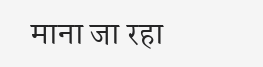माना जा रहा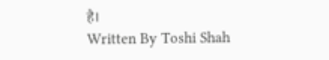है।
Written By Toshi Shah